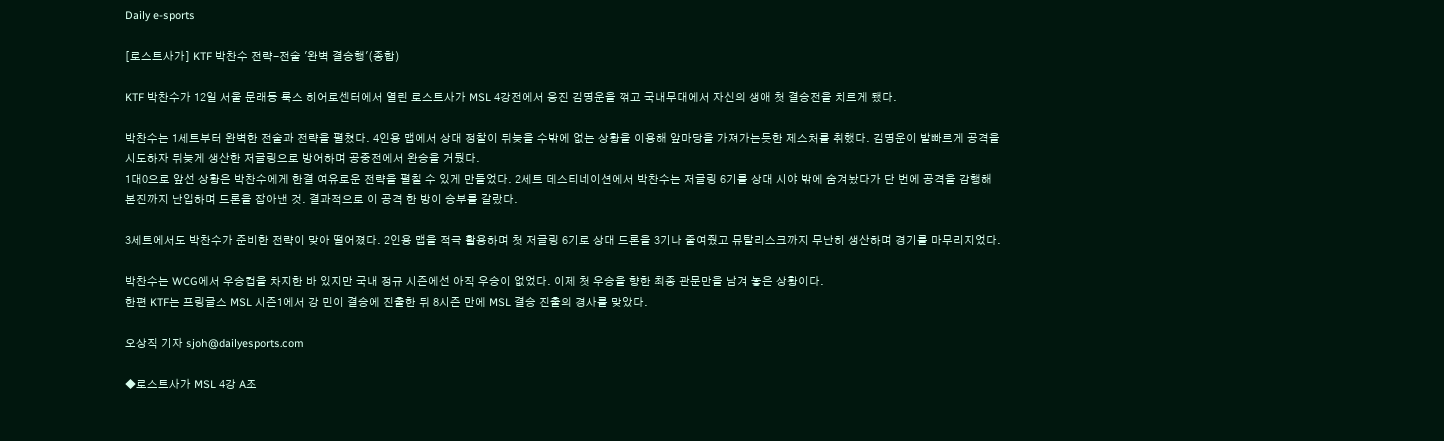Daily e-sports

[로스트사가] KTF 박찬수 전략-전술 '완벽 결승행'(종합)

KTF 박찬수가 12일 서울 문래동 룩스 히어로센터에서 열린 로스트사가 MSL 4강전에서 웅진 김명운을 꺾고 국내무대에서 자신의 생애 첫 결승전을 치르게 됐다.

박찬수는 1세트부터 완벽한 전술과 전략을 펼쳤다. 4인용 맵에서 상대 정찰이 뒤늦을 수밖에 없는 상황을 이용해 앞마당을 가져가는듯한 제스처를 취했다. 김명운이 발빠르게 공격을 시도하자 뒤늦게 생산한 저글링으로 방어하며 공중전에서 완승을 거뒀다.
1대0으로 앞선 상황은 박찬수에게 한결 여유로운 전략을 펼칠 수 있게 만들었다. 2세트 데스티네이션에서 박찬수는 저글링 6기를 상대 시야 밖에 숨겨놨다가 단 번에 공격을 감행해 본진까지 난입하며 드론을 잡아낸 것. 결과적으로 이 공격 한 방이 승부를 갈랐다.

3세트에서도 박찬수가 준비한 전략이 맞아 떨어졌다. 2인용 맵을 적극 활용하며 첫 저글링 6기로 상대 드론을 3기나 줄여줬고 뮤탈리스크까지 무난히 생산하며 경기를 마무리지었다.

박찬수는 WCG에서 우승컵을 차지한 바 있지만 국내 정규 시즌에선 아직 우승이 없었다. 이제 첫 우승을 향한 최종 관문만을 남겨 놓은 상황이다.
한편 KTF는 프링글스 MSL 시즌1에서 강 민이 결승에 진출한 뒤 8시즌 만에 MSL 결승 진출의 경사를 맞았다.

오상직 기자 sjoh@dailyesports.com

◆로스트사가 MSL 4강 A조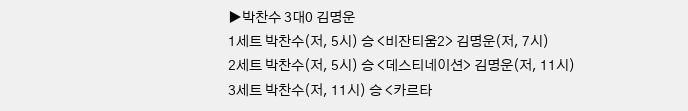▶박찬수 3대0 김명운
1세트 박찬수(저, 5시) 승 <비잔티움2> 김명운(저, 7시)
2세트 박찬수(저, 5시) 승 <데스티네이션> 김명운(저, 11시)
3세트 박찬수(저, 11시) 승 <카르타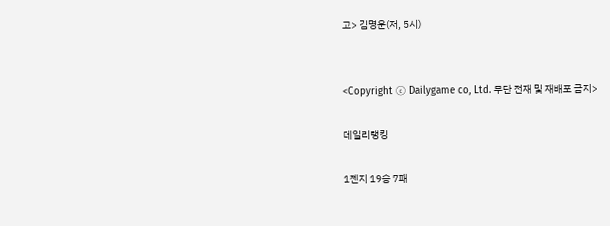고> 김명운(저, 5시)


<Copyright ⓒ Dailygame co, Ltd. 무단 전재 및 재배포 금지>

데일리랭킹

1젠지 19승 7패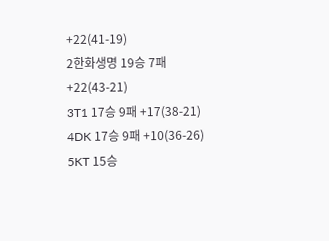+22(41-19)
2한화생명 19승 7패 +22(43-21)
3T1 17승 9패 +17(38-21)
4DK 17승 9패 +10(36-26)
5KT 15승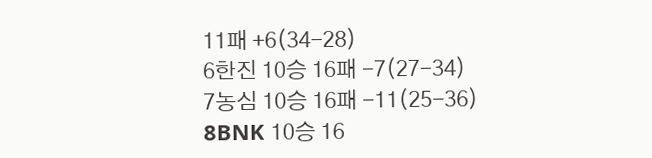11패 +6(34-28)
6한진 10승 16패 -7(27-34)
7농심 10승 16패 -11(25-36)
8BNK 10승 16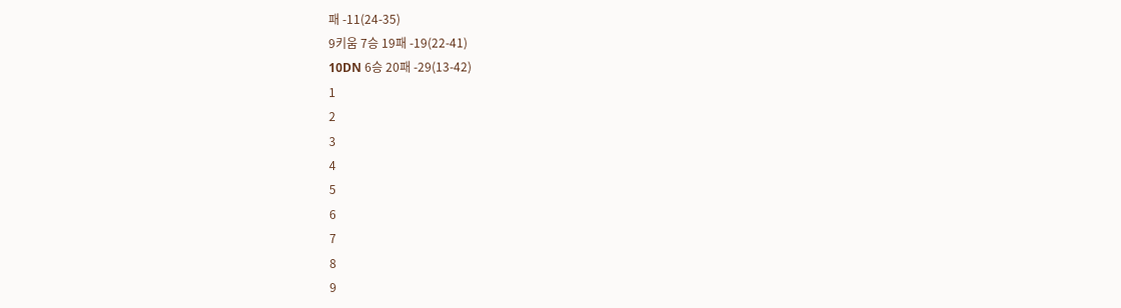패 -11(24-35)
9키움 7승 19패 -19(22-41)
10DN 6승 20패 -29(13-42)
1
2
3
4
5
6
7
8
9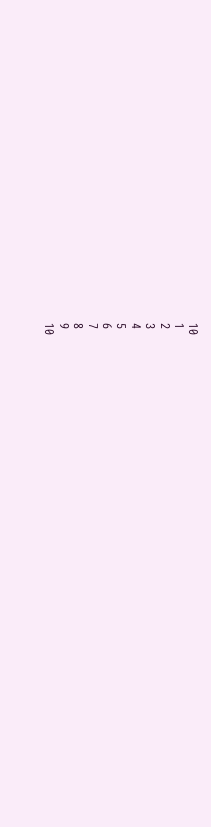10
1
2
3
4
5
6
7
8
9
10